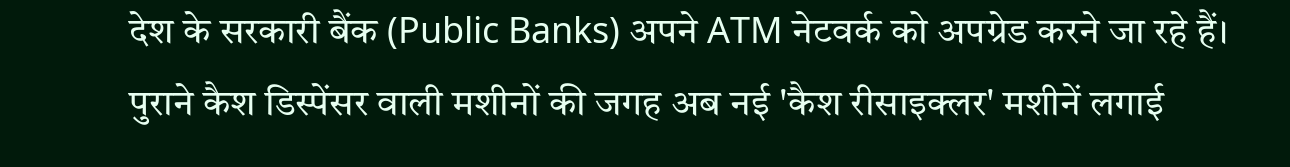देश के सरकारी बैंक (Public Banks) अपने ATM नेटवर्क को अपग्रेड करने जा रहे हैं। पुराने कैश डिस्पेंसर वाली मशीनों की जगह अब नई 'कैश रीसाइक्लर' मशीनें लगाई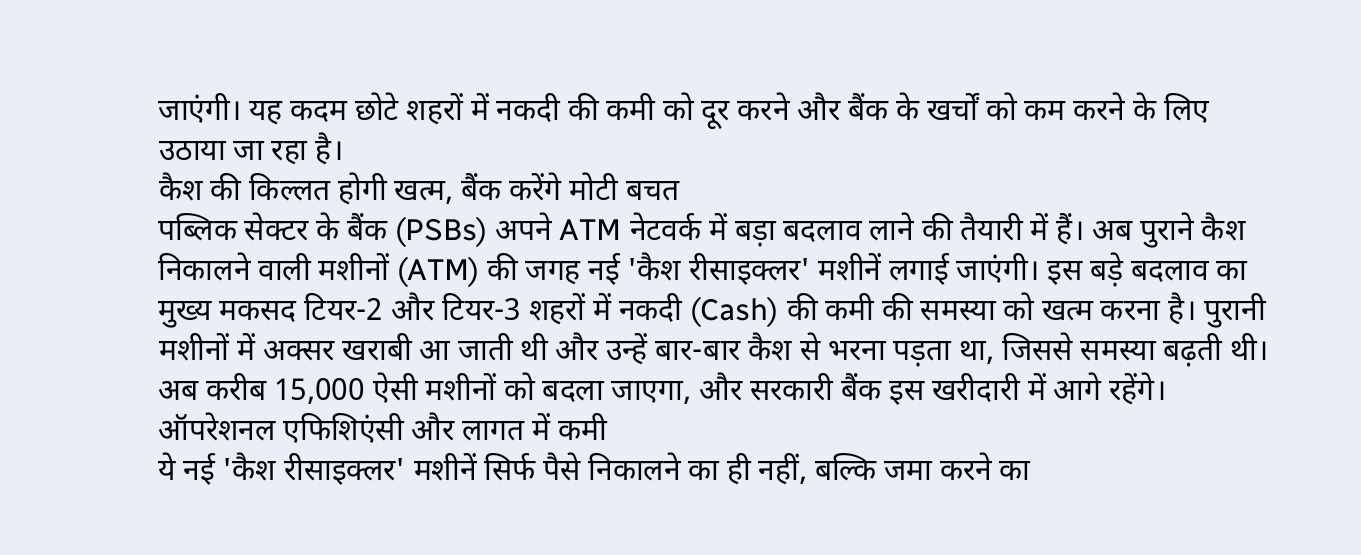जाएंगी। यह कदम छोटे शहरों में नकदी की कमी को दूर करने और बैंक के खर्चों को कम करने के लिए उठाया जा रहा है।
कैश की किल्लत होगी खत्म, बैंक करेंगे मोटी बचत
पब्लिक सेक्टर के बैंक (PSBs) अपने ATM नेटवर्क में बड़ा बदलाव लाने की तैयारी में हैं। अब पुराने कैश निकालने वाली मशीनों (ATM) की जगह नई 'कैश रीसाइक्लर' मशीनें लगाई जाएंगी। इस बड़े बदलाव का मुख्य मकसद टियर-2 और टियर-3 शहरों में नकदी (Cash) की कमी की समस्या को खत्म करना है। पुरानी मशीनों में अक्सर खराबी आ जाती थी और उन्हें बार-बार कैश से भरना पड़ता था, जिससे समस्या बढ़ती थी। अब करीब 15,000 ऐसी मशीनों को बदला जाएगा, और सरकारी बैंक इस खरीदारी में आगे रहेंगे।
ऑपरेशनल एफिशिएंसी और लागत में कमी
ये नई 'कैश रीसाइक्लर' मशीनें सिर्फ पैसे निकालने का ही नहीं, बल्कि जमा करने का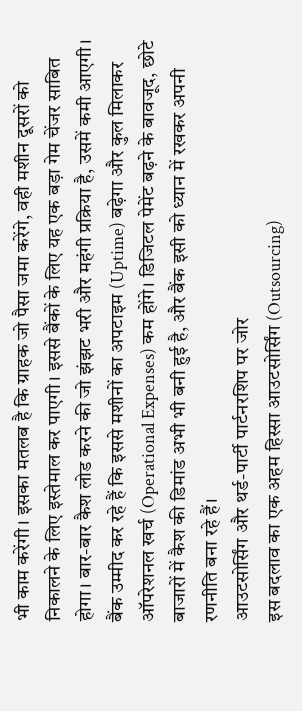भी काम करेंगी। इसका मतलब है कि ग्राहक जो पैसा जमा करेंगे, वही मशीन दूसरों को निकालने के लिए इस्तेमाल कर पाएगी। इससे बैंकों के लिए यह एक बड़ा गेम चेंजर साबित होगा। बार-बार कैश लोड करने की जो झंझट भरी और महंगी प्रक्रिया है, उसमें कमी आएगी। बैंक उम्मीद कर रहे हैं कि इससे मशीनों का अपटाइम (Uptime) बढ़ेगा और कुल मिलाकर ऑपरेशनल खर्च (Operational Expenses) कम होंगे। डिजिटल पेमेंट बढ़ने के बावजूद, छोटे बाजारों में कैश की डिमांड अभी भी बनी हुई है, और बैंक इसी को ध्यान में रखकर अपनी रणनीति बना रहे हैं।
आउटसोर्सिंग और थर्ड-पार्टी पार्टनरशिप पर जोर
इस बदलाव का एक अहम हिस्सा आउटसोर्सिंग (Outsourcing)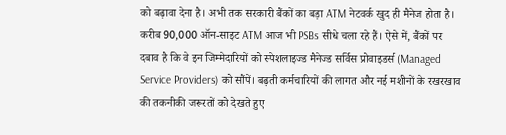को बढ़ावा देना है। अभी तक सरकारी बैंकों का बड़ा ATM नेटवर्क खुद ही मैनेज होता है। करीब 90,000 ऑन-साइट ATM आज भी PSBs सीधे चला रहे हैं। ऐसे में, बैंकों पर दबाव है कि वे इन जिम्मेदारियों को स्पेशलाइज्ड मैनेज्ड सर्विस प्रोवाइडर्स (Managed Service Providers) को सौंपें। बढ़ती कर्मचारियों की लागत और नई मशीनों के रखरखाव की तकनीकी जरूरतों को देखते हुए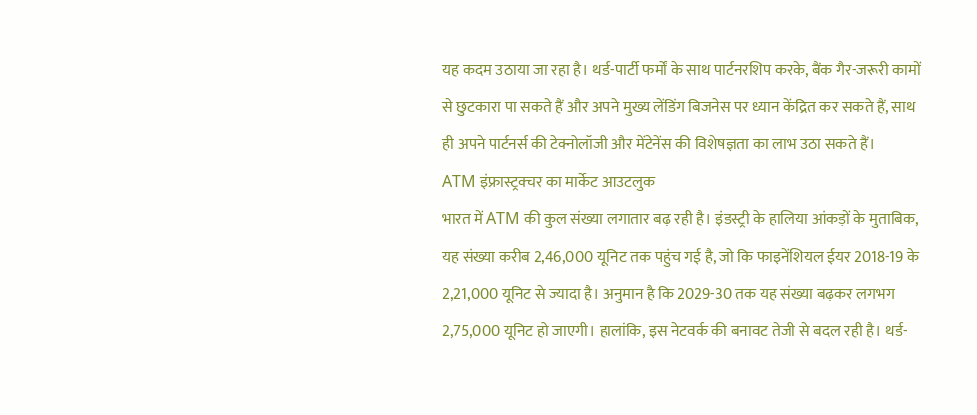यह कदम उठाया जा रहा है। थर्ड-पार्टी फर्मों के साथ पार्टनरशिप करके, बैंक गैर-जरूरी कामों से छुटकारा पा सकते हैं और अपने मुख्य लेंडिंग बिजनेस पर ध्यान केंद्रित कर सकते हैं, साथ ही अपने पार्टनर्स की टेक्नोलॉजी और मेंटेनेंस की विशेषज्ञता का लाभ उठा सकते हैं।
ATM इंफ्रास्ट्रक्चर का मार्केट आउटलुक
भारत में ATM की कुल संख्या लगातार बढ़ रही है। इंडस्ट्री के हालिया आंकड़ों के मुताबिक, यह संख्या करीब 2,46,000 यूनिट तक पहुंच गई है, जो कि फाइनेंशियल ईयर 2018-19 के 2,21,000 यूनिट से ज्यादा है। अनुमान है कि 2029-30 तक यह संख्या बढ़कर लगभग 2,75,000 यूनिट हो जाएगी। हालांकि, इस नेटवर्क की बनावट तेजी से बदल रही है। थर्ड-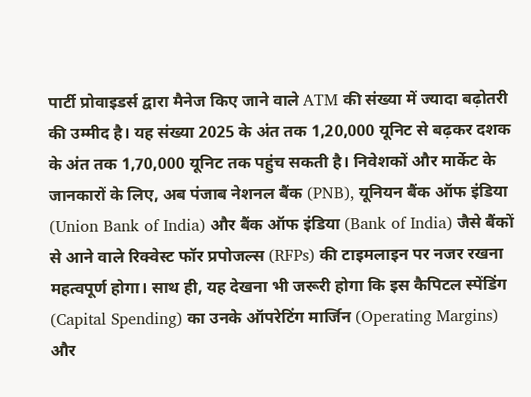पार्टी प्रोवाइडर्स द्वारा मैनेज किए जाने वाले ATM की संख्या में ज्यादा बढ़ोतरी की उम्मीद है। यह संख्या 2025 के अंत तक 1,20,000 यूनिट से बढ़कर दशक के अंत तक 1,70,000 यूनिट तक पहुंच सकती है। निवेशकों और मार्केट के जानकारों के लिए, अब पंजाब नेशनल बैंक (PNB), यूनियन बैंक ऑफ इंडिया (Union Bank of India) और बैंक ऑफ इंडिया (Bank of India) जैसे बैंकों से आने वाले रिक्वेस्ट फॉर प्रपोजल्स (RFPs) की टाइमलाइन पर नजर रखना महत्वपूर्ण होगा। साथ ही, यह देखना भी जरूरी होगा कि इस कैपिटल स्पेंडिंग (Capital Spending) का उनके ऑपरेटिंग मार्जिन (Operating Margins) और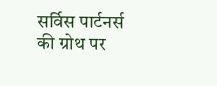सर्विस पार्टनर्स की ग्रोथ पर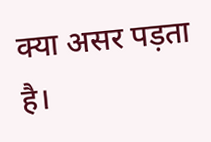क्या असर पड़ता है।